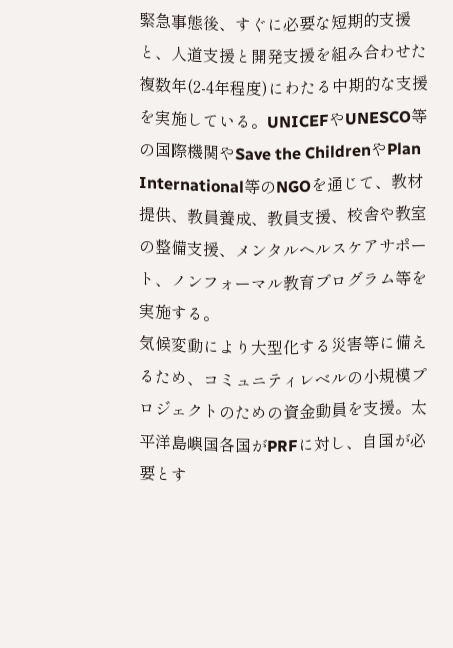緊急事態後、すぐに必要な短期的支援と、人道支援と開発支援を組み合わせた複数年(2-4年程度)にわたる中期的な支援を実施している。UNICEFやUNESCO等の国際機関やSave the ChildrenやPlan International等のNGOを通じて、教材提供、教員養成、教員支援、校舎や教室の整備支援、メンタルヘルスケアサポート、ノンフォーマル教育プログラム等を実施する。
気候変動により大型化する災害等に備えるため、コミュニティレベルの小規模プロジェクトのための資金動員を支援。太平洋島嶼国各国がPRFに対し、自国が必要とす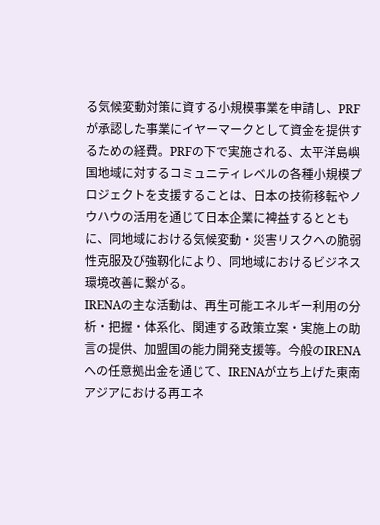る気候変動対策に資する小規模事業を申請し、PRFが承認した事業にイヤーマークとして資金を提供するための経費。PRFの下で実施される、太平洋島嶼国地域に対するコミュニティレベルの各種小規模プロジェクトを支援することは、日本の技術移転やノウハウの活用を通じて日本企業に裨益するとともに、同地域における気候変動・災害リスクへの脆弱性克服及び強靱化により、同地域におけるビジネス環境改善に繋がる。
IRENAの主な活動は、再生可能エネルギー利用の分析・把握・体系化、関連する政策立案・実施上の助言の提供、加盟国の能力開発支援等。今般のIRENAへの任意拠出金を通じて、IRENAが立ち上げた東南アジアにおける再エネ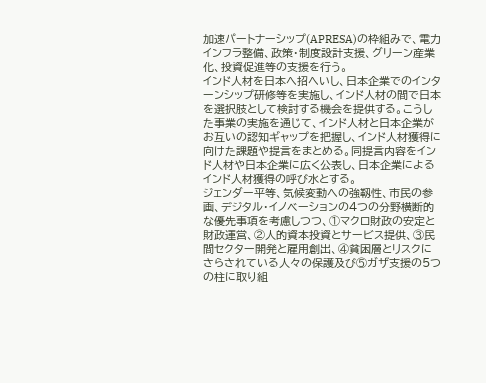加速パートナーシップ(APRESA)の枠組みで、電力インフラ整備、政策・制度設計支援、グリーン産業化、投資促進等の支援を行う。
インド人材を日本へ招へいし、日本企業でのインターンシップ研修等を実施し、インド人材の間で日本を選択肢として検討する機会を提供する。こうした事業の実施を通じて、インド人材と日本企業がお互いの認知ギャップを把握し、インド人材獲得に向けた課題や提言をまとめる。同提言内容をインド人材や日本企業に広く公表し、日本企業によるインド人材獲得の呼び水とする。
ジェンダー平等、気候変動への強靱性、市民の参画、デジタル・イノベーションの4つの分野横断的な優先事項を考慮しつつ、①マクロ財政の安定と財政運営、②人的資本投資とサービス提供、③民間セクター開発と雇用創出、④貧困層とリスクにさらされている人々の保護及び⑤ガザ支援の5つの柱に取り組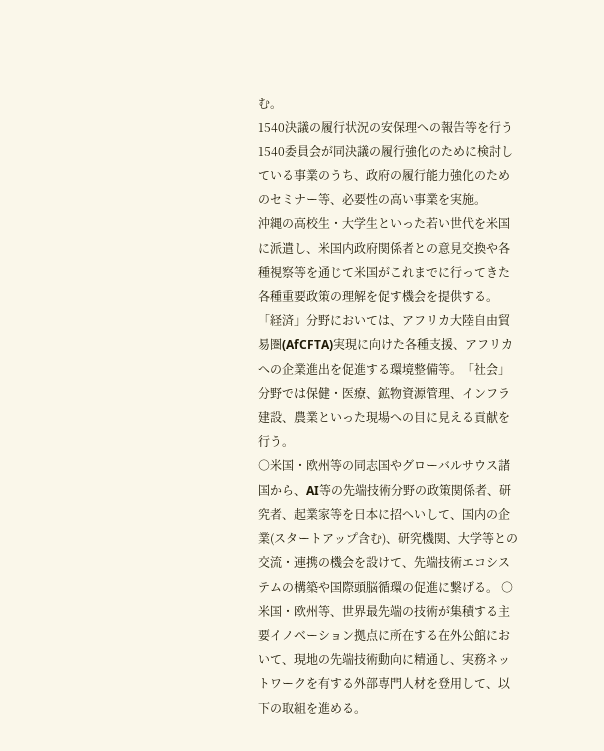む。
1540決議の履行状況の安保理への報告等を行う1540委員会が同決議の履行強化のために検討している事業のうち、政府の履行能力強化のためのセミナー等、必要性の高い事業を実施。
沖縄の高校生・大学生といった若い世代を米国に派遣し、米国内政府関係者との意見交換や各種視察等を通じて米国がこれまでに行ってきた各種重要政策の理解を促す機会を提供する。
「経済」分野においては、アフリカ大陸自由貿易圏(AfCFTA)実現に向けた各種支援、アフリカへの企業進出を促進する環境整備等。「社会」分野では保健・医療、鉱物資源管理、インフラ建設、農業といった現場への目に見える貢献を行う。
○米国・欧州等の同志国やグローバルサウス諸国から、AI等の先端技術分野の政策関係者、研究者、起業家等を日本に招へいして、国内の企業(スタートアップ含む)、研究機関、大学等との交流・連携の機会を設けて、先端技術エコシステムの構築や国際頭脳循環の促進に繋げる。 ○米国・欧州等、世界最先端の技術が集積する主要イノベーション拠点に所在する在外公館において、現地の先端技術動向に精通し、実務ネットワークを有する外部専門人材を登用して、以下の取組を進める。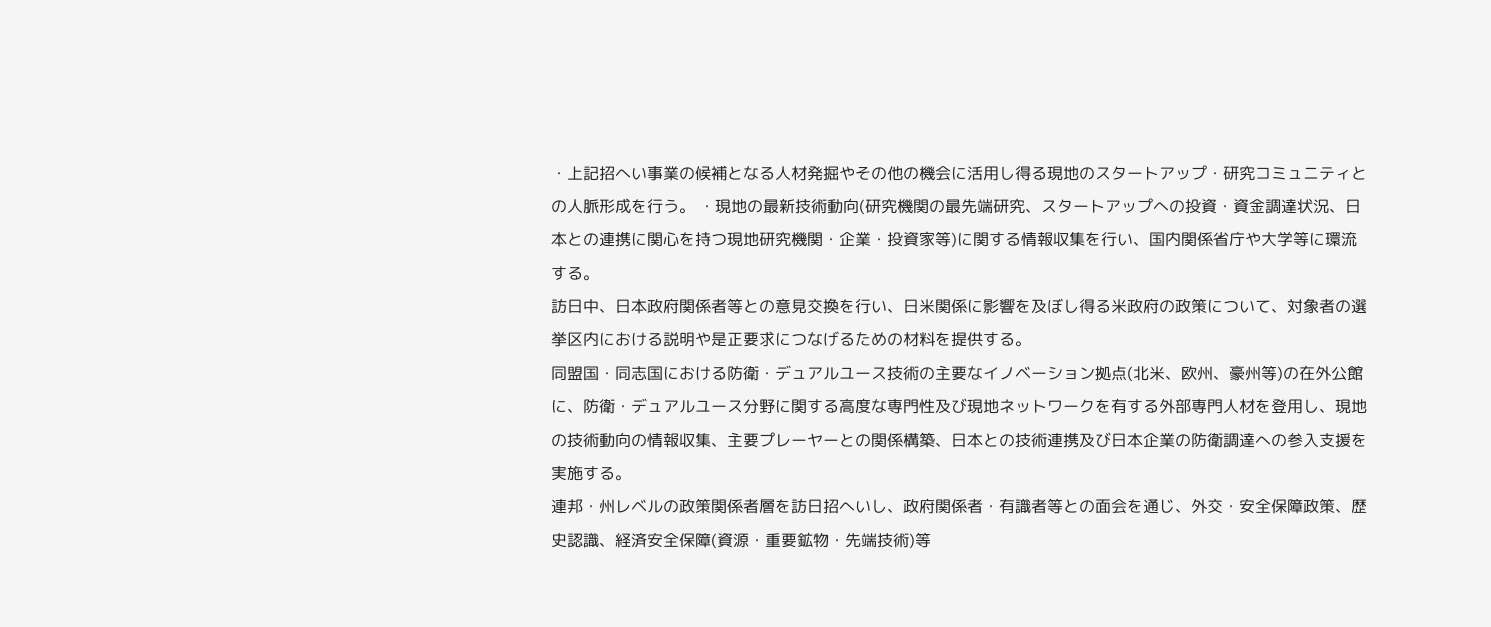・上記招へい事業の候補となる人材発掘やその他の機会に活用し得る現地のスタートアップ・研究コミュニティとの人脈形成を行う。 ・現地の最新技術動向(研究機関の最先端研究、スタートアップへの投資・資金調達状況、日本との連携に関心を持つ現地研究機関・企業・投資家等)に関する情報収集を行い、国内関係省庁や大学等に環流する。
訪日中、日本政府関係者等との意見交換を行い、日米関係に影響を及ぼし得る米政府の政策について、対象者の選挙区内における説明や是正要求につなげるための材料を提供する。
同盟国・同志国における防衛・デュアルユース技術の主要なイノベーション拠点(北米、欧州、豪州等)の在外公館に、防衛・デュアルユース分野に関する高度な専門性及び現地ネットワークを有する外部専門人材を登用し、現地の技術動向の情報収集、主要プレーヤーとの関係構築、日本との技術連携及び日本企業の防衛調達への参入支援を実施する。
連邦・州レベルの政策関係者層を訪日招へいし、政府関係者・有識者等との面会を通じ、外交・安全保障政策、歴史認識、経済安全保障(資源・重要鉱物・先端技術)等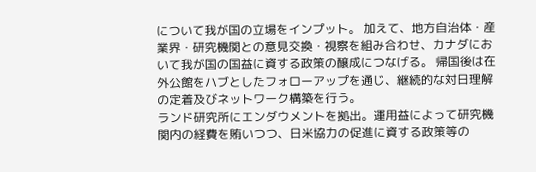について我が国の立場をインプット。 加えて、地方自治体・産業界・研究機関との意見交換・視察を組み合わせ、カナダにおいて我が国の国益に資する政策の醸成につなげる。 帰国後は在外公館をハブとしたフォローアップを通じ、継続的な対日理解の定着及びネットワーク構築を行う。
ランド研究所にエンダウメントを拠出。運用益によって研究機関内の経費を賄いつつ、日米協力の促進に資する政策等の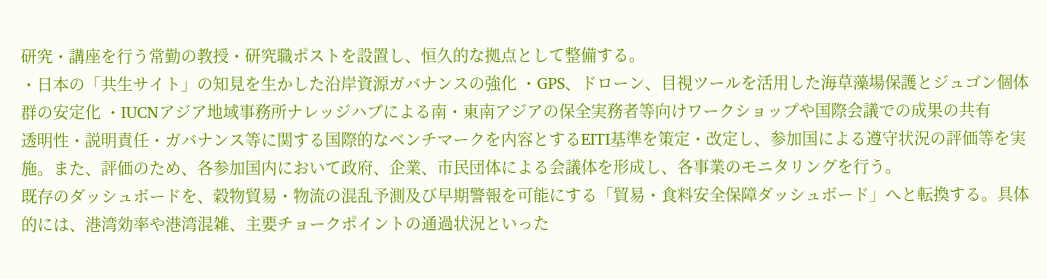研究・講座を行う常勤の教授・研究職ポストを設置し、恒久的な拠点として整備する。
・日本の「共生サイト」の知見を生かした沿岸資源ガバナンスの強化 ・GPS、ドローン、目視ツールを活用した海草藻場保護とジュゴン個体群の安定化 ・IUCNアジア地域事務所ナレッジハブによる南・東南アジアの保全実務者等向けワークショップや国際会議での成果の共有
透明性・説明責任・ガバナンス等に関する国際的なベンチマークを内容とするEITI基準を策定・改定し、参加国による遵守状況の評価等を実施。また、評価のため、各参加国内において政府、企業、市民団体による会議体を形成し、各事業のモニタリングを行う。
既存のダッシュボードを、穀物貿易・物流の混乱予測及び早期警報を可能にする「貿易・食料安全保障ダッシュボード」へと転換する。具体的には、港湾効率や港湾混雑、主要チョークポイントの通過状況といった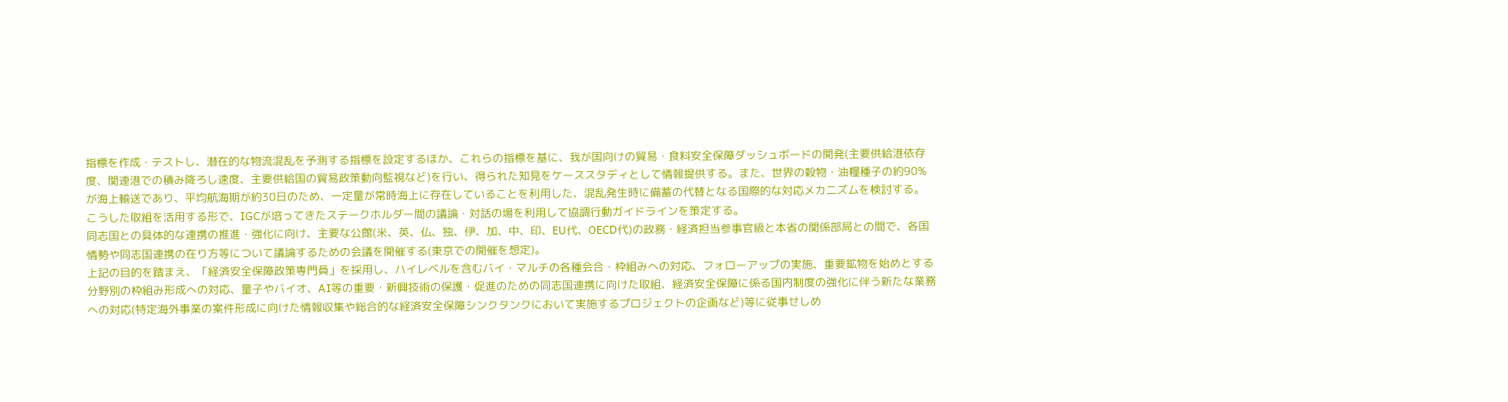指標を作成・テストし、潜在的な物流混乱を予測する指標を設定するほか、これらの指標を基に、我が国向けの貿易・食料安全保障ダッシュボードの開発(主要供給港依存度、関連港での積み降ろし速度、主要供給国の貿易政策動向監視など)を行い、得られた知見をケーススタディとして情報提供する。また、世界の穀物・油糧種子の約90%が海上輸送であり、平均航海期が約30日のため、一定量が常時海上に存在していることを利用した、混乱発生時に備蓄の代替となる国際的な対応メカニズムを検討する。こうした取組を活用する形で、IGCが培ってきたステークホルダー間の議論・対話の場を利用して協調行動ガイドラインを策定する。
同志国との具体的な連携の推進・強化に向け、主要な公館(米、英、仏、独、伊、加、中、印、EU代、OECD代)の政務・経済担当参事官級と本省の関係部局との間で、各国情勢や同志国連携の在り方等について議論するための会議を開催する(東京での開催を想定)。
上記の目的を踏まえ、「経済安全保障政策専門員」を採用し、ハイレベルを含むバイ・マルチの各種会合・枠組みへの対応、フォローアップの実施、重要鉱物を始めとする分野別の枠組み形成への対応、量子やバイオ、AI等の重要・新興技術の保護・促進のための同志国連携に向けた取組、経済安全保障に係る国内制度の強化に伴う新たな業務への対応(特定海外事業の案件形成に向けた情報収集や総合的な経済安全保障シンクタンクにおいて実施するプロジェクトの企画など)等に従事せしめ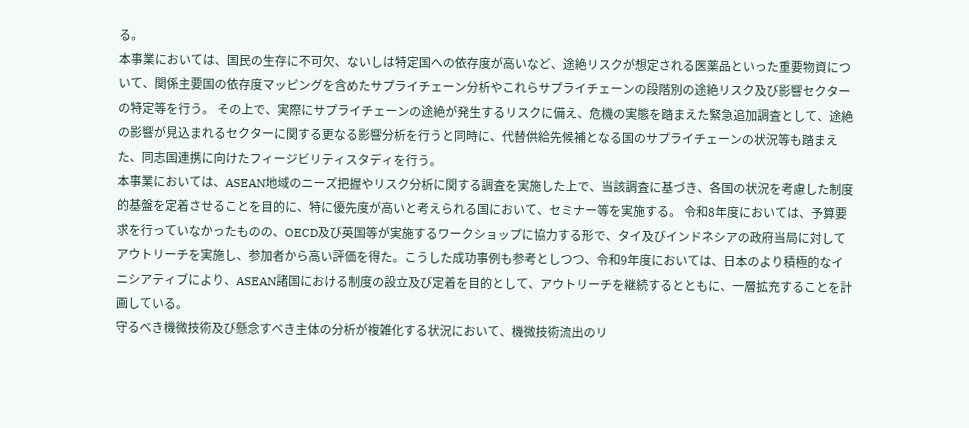る。
本事業においては、国民の生存に不可欠、ないしは特定国への依存度が高いなど、途絶リスクが想定される医薬品といった重要物資について、関係主要国の依存度マッピングを含めたサプライチェーン分析やこれらサプライチェーンの段階別の途絶リスク及び影響セクターの特定等を行う。 その上で、実際にサプライチェーンの途絶が発生するリスクに備え、危機の実態を踏まえた緊急追加調査として、途絶の影響が見込まれるセクターに関する更なる影響分析を行うと同時に、代替供給先候補となる国のサプライチェーンの状況等も踏まえた、同志国連携に向けたフィージビリティスタディを行う。
本事業においては、ASEAN地域のニーズ把握やリスク分析に関する調査を実施した上で、当該調査に基づき、各国の状況を考慮した制度的基盤を定着させることを目的に、特に優先度が高いと考えられる国において、セミナー等を実施する。 令和8年度においては、予算要求を行っていなかったものの、OECD及び英国等が実施するワークショップに協力する形で、タイ及びインドネシアの政府当局に対してアウトリーチを実施し、参加者から高い評価を得た。こうした成功事例も参考としつつ、令和9年度においては、日本のより積極的なイニシアティブにより、ASEAN諸国における制度の設立及び定着を目的として、アウトリーチを継続するとともに、一層拡充することを計画している。
守るべき機微技術及び懸念すべき主体の分析が複雑化する状況において、機微技術流出のリ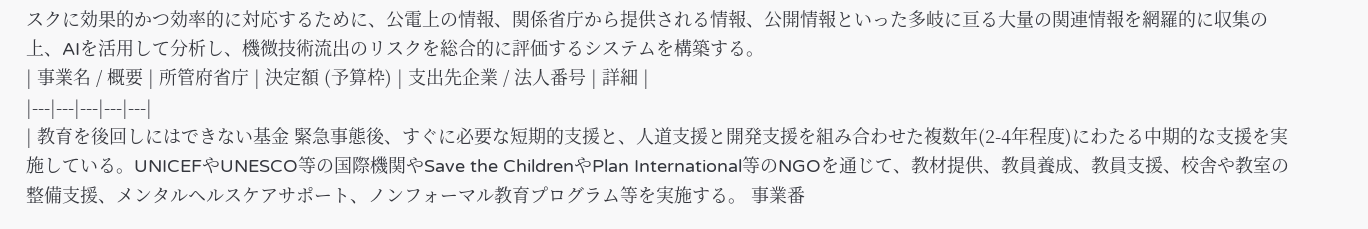スクに効果的かつ効率的に対応するために、公電上の情報、関係省庁から提供される情報、公開情報といった多岐に亘る大量の関連情報を網羅的に収集の上、AIを活用して分析し、機微技術流出のリスクを総合的に評価するシステムを構築する。
| 事業名 / 概要 | 所管府省庁 | 決定額 (予算枠) | 支出先企業 / 法人番号 | 詳細 |
|---|---|---|---|---|
| 教育を後回しにはできない基金 緊急事態後、すぐに必要な短期的支援と、人道支援と開発支援を組み合わせた複数年(2-4年程度)にわたる中期的な支援を実施している。UNICEFやUNESCO等の国際機関やSave the ChildrenやPlan International等のNGOを通じて、教材提供、教員養成、教員支援、校舎や教室の整備支援、メンタルヘルスケアサポート、ノンフォーマル教育プログラム等を実施する。 事業番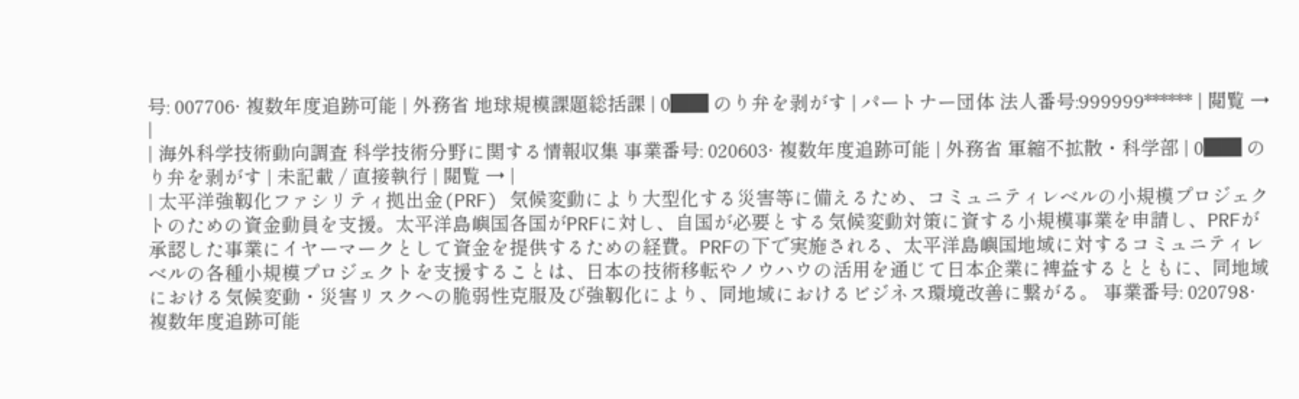号: 007706· 複数年度追跡可能 | 外務省 地球規模課題総括課 | 0██ のり弁を剥がす | パートナー団体 法人番号:999999****** | 閲覧 → |
| 海外科学技術動向調査 科学技術分野に関する情報収集 事業番号: 020603· 複数年度追跡可能 | 外務省 軍縮不拡散・科学部 | 0██ のり弁を剥がす | 未記載 / 直接執行 | 閲覧 → |
| 太平洋強靱化ファシリティ拠出金(PRF) 気候変動により大型化する災害等に備えるため、コミュニティレベルの小規模プロジェクトのための資金動員を支援。太平洋島嶼国各国がPRFに対し、自国が必要とする気候変動対策に資する小規模事業を申請し、PRFが承認した事業にイヤーマークとして資金を提供するための経費。PRFの下で実施される、太平洋島嶼国地域に対するコミュニティレベルの各種小規模プロジェクトを支援することは、日本の技術移転やノウハウの活用を通じて日本企業に裨益するとともに、同地域における気候変動・災害リスクへの脆弱性克服及び強靱化により、同地域におけるビジネス環境改善に繋がる。 事業番号: 020798· 複数年度追跡可能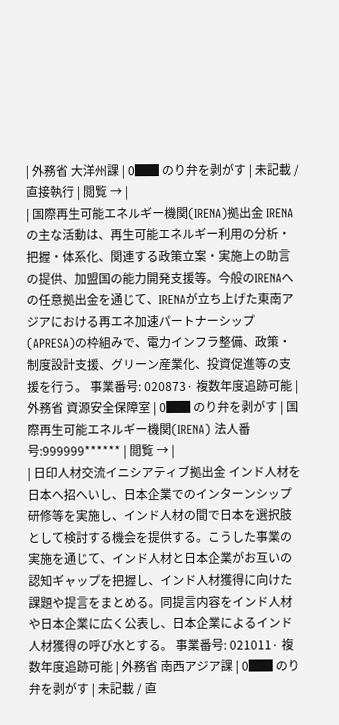| 外務省 大洋州課 | 0██ のり弁を剥がす | 未記載 / 直接執行 | 閲覧 → |
| 国際再生可能エネルギー機関(IRENA)拠出金 IRENAの主な活動は、再生可能エネルギー利用の分析・把握・体系化、関連する政策立案・実施上の助言の提供、加盟国の能力開発支援等。今般のIRENAへの任意拠出金を通じて、IRENAが立ち上げた東南アジアにおける再エネ加速パートナーシップ(APRESA)の枠組みで、電力インフラ整備、政策・制度設計支援、グリーン産業化、投資促進等の支援を行う。 事業番号: 020873· 複数年度追跡可能 | 外務省 資源安全保障室 | 0██ のり弁を剥がす | 国際再生可能エネルギー機関(IRENA) 法人番号:999999****** | 閲覧 → |
| 日印人材交流イニシアティブ拠出金 インド人材を日本へ招へいし、日本企業でのインターンシップ研修等を実施し、インド人材の間で日本を選択肢として検討する機会を提供する。こうした事業の実施を通じて、インド人材と日本企業がお互いの認知ギャップを把握し、インド人材獲得に向けた課題や提言をまとめる。同提言内容をインド人材や日本企業に広く公表し、日本企業によるインド人材獲得の呼び水とする。 事業番号: 021011· 複数年度追跡可能 | 外務省 南西アジア課 | 0██ のり弁を剥がす | 未記載 / 直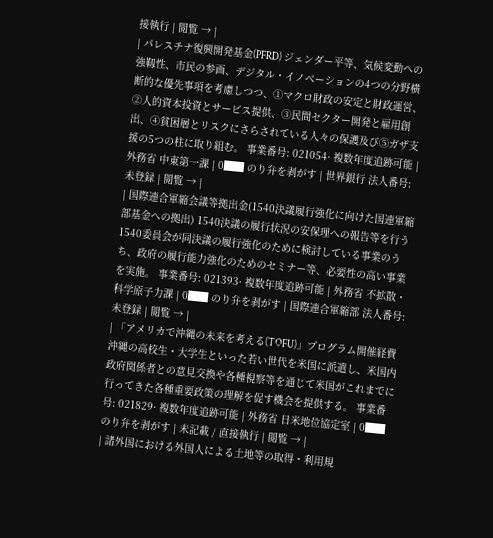接執行 | 閲覧 → |
| パレスチナ復興開発基金(PFRD) ジェンダー平等、気候変動への強靱性、市民の参画、デジタル・イノベーションの4つの分野横断的な優先事項を考慮しつつ、①マクロ財政の安定と財政運営、②人的資本投資とサービス提供、③民間セクター開発と雇用創出、④貧困層とリスクにさらされている人々の保護及び⑤ガザ支援の5つの柱に取り組む。 事業番号: 021054· 複数年度追跡可能 | 外務省 中東第一課 | 0██ のり弁を剥がす | 世界銀行 法人番号:未登録 | 閲覧 → |
| 国際連合軍縮会議等拠出金(1540決議履行強化に向けた国連軍縮部基金への拠出) 1540決議の履行状況の安保理への報告等を行う1540委員会が同決議の履行強化のために検討している事業のうち、政府の履行能力強化のためのセミナー等、必要性の高い事業を実施。 事業番号: 021393· 複数年度追跡可能 | 外務省 不拡散・科学原子力課 | 0██ のり弁を剥がす | 国際連合軍縮部 法人番号:未登録 | 閲覧 → |
| 「アメリカで沖縄の未来を考える(TOFU)」プログラム開催経費 沖縄の高校生・大学生といった若い世代を米国に派遣し、米国内政府関係者との意見交換や各種視察等を通じて米国がこれまでに行ってきた各種重要政策の理解を促す機会を提供する。 事業番号: 021829· 複数年度追跡可能 | 外務省 日米地位協定室 | 0██ のり弁を剥がす | 未記載 / 直接執行 | 閲覧 → |
| 諸外国における外国人による土地等の取得・利用規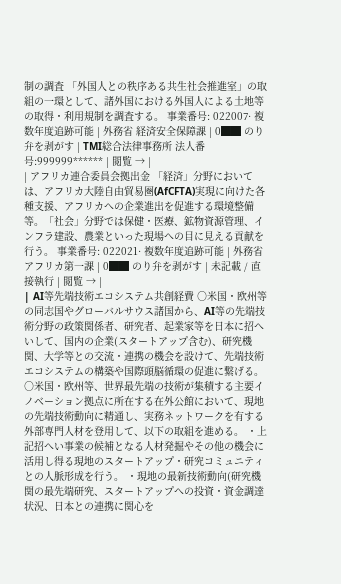制の調査 「外国人との秩序ある共生社会推進室」の取組の一環として、諸外国における外国人による土地等の取得・利用規制を調査する。 事業番号: 022007· 複数年度追跡可能 | 外務省 経済安全保障課 | 0██ のり弁を剥がす | TMI総合法律事務所 法人番号:999999****** | 閲覧 → |
| アフリカ連合委員会拠出金 「経済」分野においては、アフリカ大陸自由貿易圏(AfCFTA)実現に向けた各種支援、アフリカへの企業進出を促進する環境整備等。「社会」分野では保健・医療、鉱物資源管理、インフラ建設、農業といった現場への目に見える貢献を行う。 事業番号: 022021· 複数年度追跡可能 | 外務省 アフリカ第一課 | 0██ のり弁を剥がす | 未記載 / 直接執行 | 閲覧 → |
| AI等先端技術エコシステム共創経費 ○米国・欧州等の同志国やグローバルサウス諸国から、AI等の先端技術分野の政策関係者、研究者、起業家等を日本に招へいして、国内の企業(スタートアップ含む)、研究機関、大学等との交流・連携の機会を設けて、先端技術エコシステムの構築や国際頭脳循環の促進に繋げる。 ○米国・欧州等、世界最先端の技術が集積する主要イノベーション拠点に所在する在外公館において、現地の先端技術動向に精通し、実務ネットワークを有する外部専門人材を登用して、以下の取組を進める。 ・上記招へい事業の候補となる人材発掘やその他の機会に活用し得る現地のスタートアップ・研究コミュニティとの人脈形成を行う。 ・現地の最新技術動向(研究機関の最先端研究、スタートアップへの投資・資金調達状況、日本との連携に関心を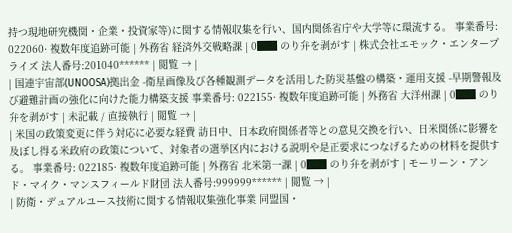持つ現地研究機関・企業・投資家等)に関する情報収集を行い、国内関係省庁や大学等に環流する。 事業番号: 022060· 複数年度追跡可能 | 外務省 経済外交戦略課 | 0██ のり弁を剥がす | 株式会社エモック・エンタープライズ 法人番号:201040****** | 閲覧 → |
| 国連宇宙部(UNOOSA)拠出金 -衛星画像及び各種観測データを活用した防災基盤の構築・運用支援 -早期警報及び避難計画の強化に向けた能力構築支援 事業番号: 022155· 複数年度追跡可能 | 外務省 大洋州課 | 0██ のり弁を剥がす | 未記載 / 直接執行 | 閲覧 → |
| 米国の政策変更に伴う対応に必要な経費 訪日中、日本政府関係者等との意見交換を行い、日米関係に影響を及ぼし得る米政府の政策について、対象者の選挙区内における説明や是正要求につなげるための材料を提供する。 事業番号: 022185· 複数年度追跡可能 | 外務省 北米第一課 | 0██ のり弁を剥がす | モーリーン・アンド・マイク・マンスフィールド財団 法人番号:999999****** | 閲覧 → |
| 防衛・デュアルユース技術に関する情報収集強化事業 同盟国・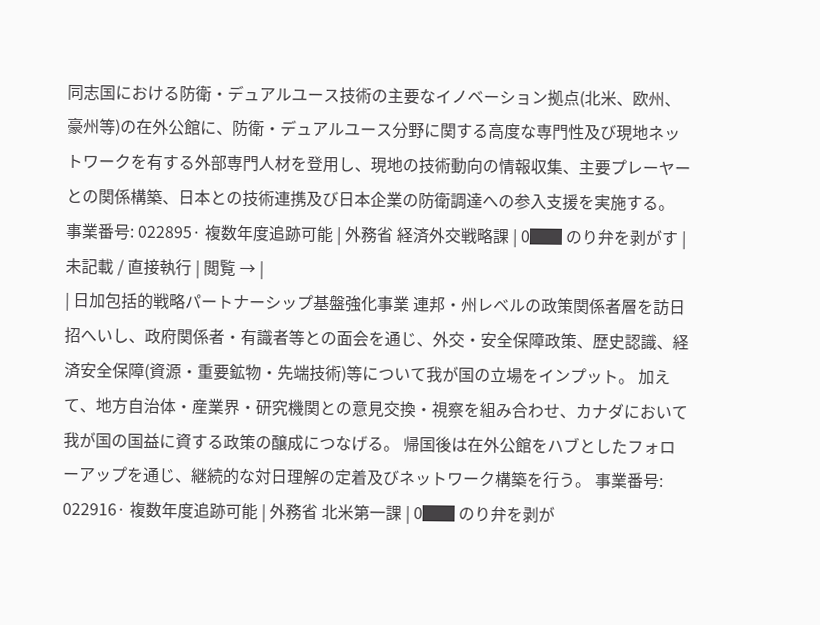同志国における防衛・デュアルユース技術の主要なイノベーション拠点(北米、欧州、豪州等)の在外公館に、防衛・デュアルユース分野に関する高度な専門性及び現地ネットワークを有する外部専門人材を登用し、現地の技術動向の情報収集、主要プレーヤーとの関係構築、日本との技術連携及び日本企業の防衛調達への参入支援を実施する。 事業番号: 022895· 複数年度追跡可能 | 外務省 経済外交戦略課 | 0██ のり弁を剥がす | 未記載 / 直接執行 | 閲覧 → |
| 日加包括的戦略パートナーシップ基盤強化事業 連邦・州レベルの政策関係者層を訪日招へいし、政府関係者・有識者等との面会を通じ、外交・安全保障政策、歴史認識、経済安全保障(資源・重要鉱物・先端技術)等について我が国の立場をインプット。 加えて、地方自治体・産業界・研究機関との意見交換・視察を組み合わせ、カナダにおいて我が国の国益に資する政策の醸成につなげる。 帰国後は在外公館をハブとしたフォローアップを通じ、継続的な対日理解の定着及びネットワーク構築を行う。 事業番号: 022916· 複数年度追跡可能 | 外務省 北米第一課 | 0██ のり弁を剥が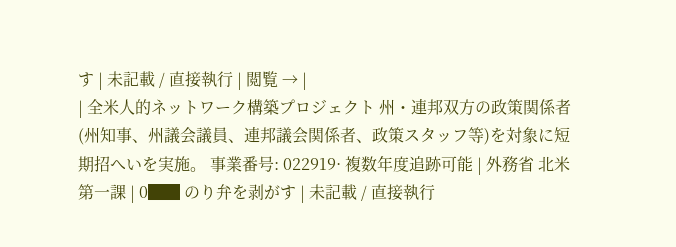す | 未記載 / 直接執行 | 閲覧 → |
| 全米人的ネットワーク構築プロジェクト 州・連邦双方の政策関係者(州知事、州議会議員、連邦議会関係者、政策スタッフ等)を対象に短期招へいを実施。 事業番号: 022919· 複数年度追跡可能 | 外務省 北米第一課 | 0██ のり弁を剥がす | 未記載 / 直接執行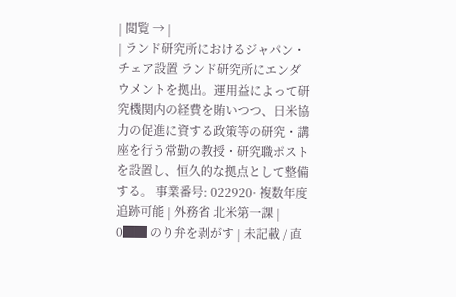| 閲覧 → |
| ランド研究所におけるジャパン・チェア設置 ランド研究所にエンダウメントを拠出。運用益によって研究機関内の経費を賄いつつ、日米協力の促進に資する政策等の研究・講座を行う常勤の教授・研究職ポストを設置し、恒久的な拠点として整備する。 事業番号: 022920· 複数年度追跡可能 | 外務省 北米第一課 | 0██ のり弁を剥がす | 未記載 / 直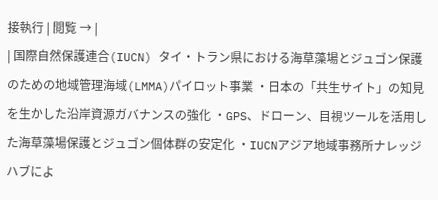接執行 | 閲覧 → |
| 国際自然保護連合(IUCN) タイ・トラン県における海草藻場とジュゴン保護のための地域管理海域(LMMA)パイロット事業 ・日本の「共生サイト」の知見を生かした沿岸資源ガバナンスの強化 ・GPS、ドローン、目視ツールを活用した海草藻場保護とジュゴン個体群の安定化 ・IUCNアジア地域事務所ナレッジハブによ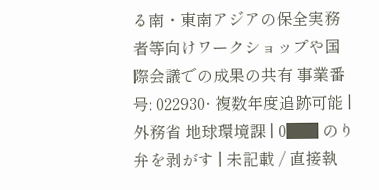る南・東南アジアの保全実務者等向けワークショップや国際会議での成果の共有 事業番号: 022930· 複数年度追跡可能 | 外務省 地球環境課 | 0██ のり弁を剥がす | 未記載 / 直接執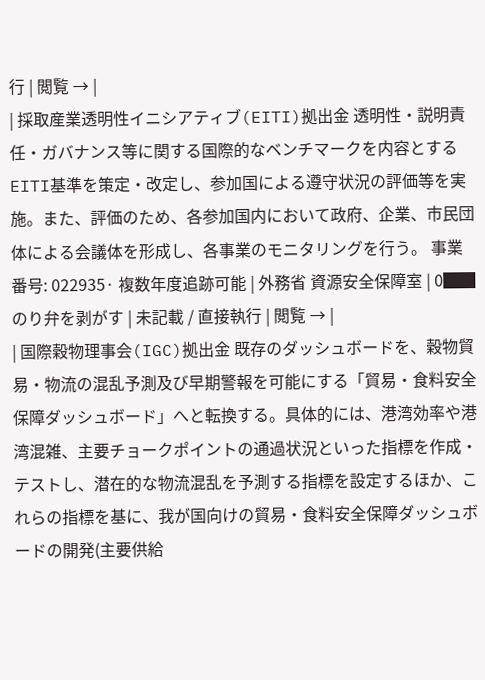行 | 閲覧 → |
| 採取産業透明性イニシアティブ(EITI)拠出金 透明性・説明責任・ガバナンス等に関する国際的なベンチマークを内容とするEITI基準を策定・改定し、参加国による遵守状況の評価等を実施。また、評価のため、各参加国内において政府、企業、市民団体による会議体を形成し、各事業のモニタリングを行う。 事業番号: 022935· 複数年度追跡可能 | 外務省 資源安全保障室 | 0██ のり弁を剥がす | 未記載 / 直接執行 | 閲覧 → |
| 国際穀物理事会(IGC)拠出金 既存のダッシュボードを、穀物貿易・物流の混乱予測及び早期警報を可能にする「貿易・食料安全保障ダッシュボード」へと転換する。具体的には、港湾効率や港湾混雑、主要チョークポイントの通過状況といった指標を作成・テストし、潜在的な物流混乱を予測する指標を設定するほか、これらの指標を基に、我が国向けの貿易・食料安全保障ダッシュボードの開発(主要供給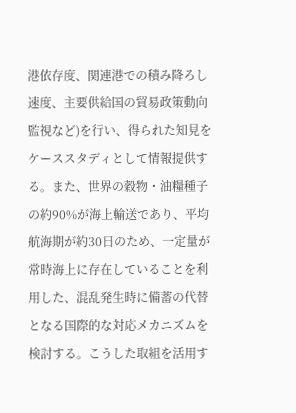港依存度、関連港での積み降ろし速度、主要供給国の貿易政策動向監視など)を行い、得られた知見をケーススタディとして情報提供する。また、世界の穀物・油糧種子の約90%が海上輸送であり、平均航海期が約30日のため、一定量が常時海上に存在していることを利用した、混乱発生時に備蓄の代替となる国際的な対応メカニズムを検討する。こうした取組を活用す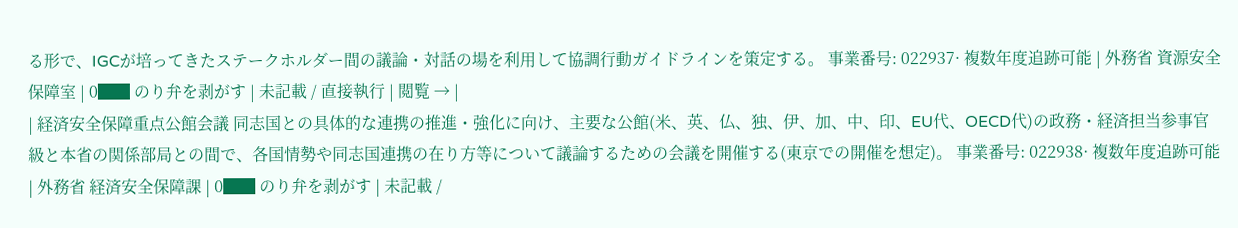る形で、IGCが培ってきたステークホルダー間の議論・対話の場を利用して協調行動ガイドラインを策定する。 事業番号: 022937· 複数年度追跡可能 | 外務省 資源安全保障室 | 0██ のり弁を剥がす | 未記載 / 直接執行 | 閲覧 → |
| 経済安全保障重点公館会議 同志国との具体的な連携の推進・強化に向け、主要な公館(米、英、仏、独、伊、加、中、印、EU代、OECD代)の政務・経済担当参事官級と本省の関係部局との間で、各国情勢や同志国連携の在り方等について議論するための会議を開催する(東京での開催を想定)。 事業番号: 022938· 複数年度追跡可能 | 外務省 経済安全保障課 | 0██ のり弁を剥がす | 未記載 /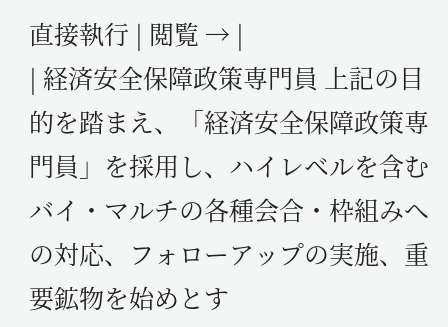直接執行 | 閲覧 → |
| 経済安全保障政策専門員 上記の目的を踏まえ、「経済安全保障政策専門員」を採用し、ハイレベルを含むバイ・マルチの各種会合・枠組みへの対応、フォローアップの実施、重要鉱物を始めとす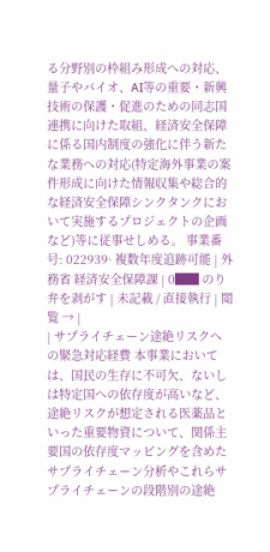る分野別の枠組み形成への対応、量子やバイオ、AI等の重要・新興技術の保護・促進のための同志国連携に向けた取組、経済安全保障に係る国内制度の強化に伴う新たな業務への対応(特定海外事業の案件形成に向けた情報収集や総合的な経済安全保障シンクタンクにおいて実施するプロジェクトの企画など)等に従事せしめる。 事業番号: 022939· 複数年度追跡可能 | 外務省 経済安全保障課 | 0██ のり弁を剥がす | 未記載 / 直接執行 | 閲覧 → |
| サプライチェーン途絶リスクへの緊急対応経費 本事業においては、国民の生存に不可欠、ないしは特定国への依存度が高いなど、途絶リスクが想定される医薬品といった重要物資について、関係主要国の依存度マッピングを含めたサプライチェーン分析やこれらサプライチェーンの段階別の途絶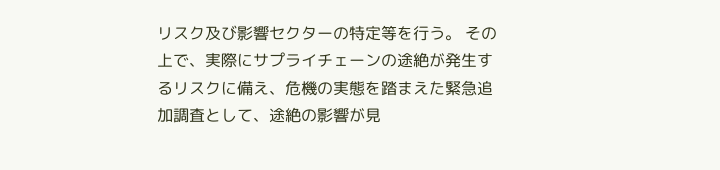リスク及び影響セクターの特定等を行う。 その上で、実際にサプライチェーンの途絶が発生するリスクに備え、危機の実態を踏まえた緊急追加調査として、途絶の影響が見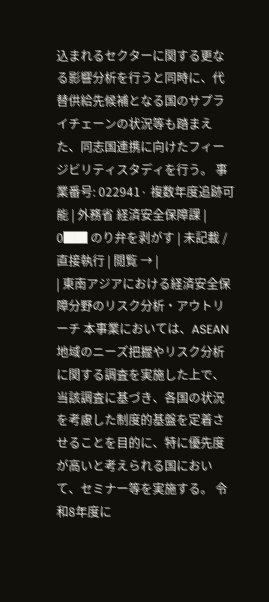込まれるセクターに関する更なる影響分析を行うと同時に、代替供給先候補となる国のサプライチェーンの状況等も踏まえた、同志国連携に向けたフィージビリティスタディを行う。 事業番号: 022941· 複数年度追跡可能 | 外務省 経済安全保障課 | 0██ のり弁を剥がす | 未記載 / 直接執行 | 閲覧 → |
| 東南アジアにおける経済安全保障分野のリスク分析・アウトリーチ 本事業においては、ASEAN地域のニーズ把握やリスク分析に関する調査を実施した上で、当該調査に基づき、各国の状況を考慮した制度的基盤を定着させることを目的に、特に優先度が高いと考えられる国において、セミナー等を実施する。 令和8年度に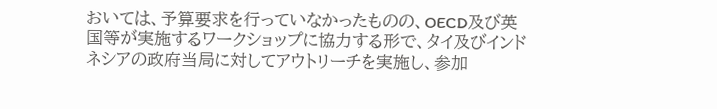おいては、予算要求を行っていなかったものの、OECD及び英国等が実施するワークショップに協力する形で、タイ及びインドネシアの政府当局に対してアウトリーチを実施し、参加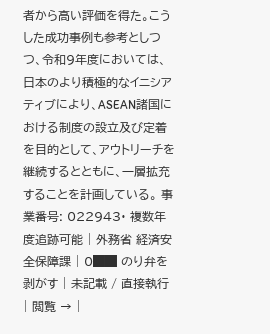者から高い評価を得た。こうした成功事例も参考としつつ、令和9年度においては、日本のより積極的なイニシアティブにより、ASEAN諸国における制度の設立及び定着を目的として、アウトリーチを継続するとともに、一層拡充することを計画している。 事業番号: 022943· 複数年度追跡可能 | 外務省 経済安全保障課 | 0██ のり弁を剥がす | 未記載 / 直接執行 | 閲覧 → |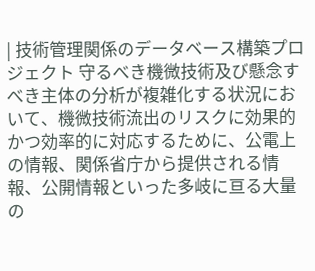| 技術管理関係のデータベース構築プロジェクト 守るべき機微技術及び懸念すべき主体の分析が複雑化する状況において、機微技術流出のリスクに効果的かつ効率的に対応するために、公電上の情報、関係省庁から提供される情報、公開情報といった多岐に亘る大量の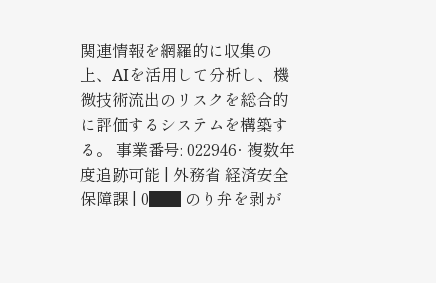関連情報を網羅的に収集の上、AIを活用して分析し、機微技術流出のリスクを総合的に評価するシステムを構築する。 事業番号: 022946· 複数年度追跡可能 | 外務省 経済安全保障課 | 0██ のり弁を剥が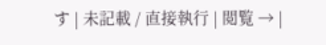す | 未記載 / 直接執行 | 閲覧 → |